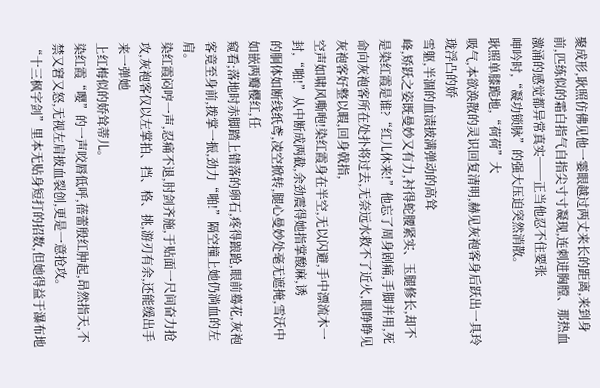聚成形,耿照仿佛见他一霎眼越过两丈来长的距离,来到身前,匹练似的霜白指气自指尖寸寸凝现,连刺进胸膛、那热血激涌的感觉都异常真实──正当他忍不住要张
呻吟时,“凝功锁脉”的强大压迫突然消散。
耿照单膝跪地,“荷荷”大
吸气,本欲涣散的灵识回复清明,赫见灰袍客身后跃出一具玲珑浮凸的娇
雪躯,半涸的血渍披满弹动的高耸
峰,矫跃之姿既曼妙又有力,衬得蛇腰紧实、玉腿修长,却不是染红霞是谁?“红儿休来!”他忘了周身剧痛,手脚并用,死命向灰袍客所在处扑将过去,无奈远水救不了近火,眼睁睁见灰袍客好整以暇,回身戟指,
空声如啸风嘶咆!染红霞身在半空,无以闪避,手中漂流木一封,“啪!”从中断成两截,余劲震得她指掌酸麻,诱
的胴体如断线纸鸢,凌空掀转,腿心曼妙处毫无遮掩,雪沃中如嵌两瓣樱红,任
窥看;落地时赤脚踏上错落的卵石,疼得踉跄,眼前蓦花,灰袍客竟至身前,拨掌一振,劲力“啪!”隔空撞上她仍淌血的左肩。
染红霞闷哼一声,忍痛不退,肘剑齐施,于贴面一尺间奋力抢攻,灰袍客仅以左掌拍、挡、格、挑,游刃有余,还能缓出手来一弹她
上红梅似的娇耸蒂儿。
染红霞“嘤”的一声咬唇低呼,蓓蕾殷红肿起,昂然指天,不禁又窘又怒,无视左肩披血裂创,更是一意抢攻。
“十三枫字剑”里本无贴身短打的招数,但她得益于瀑布地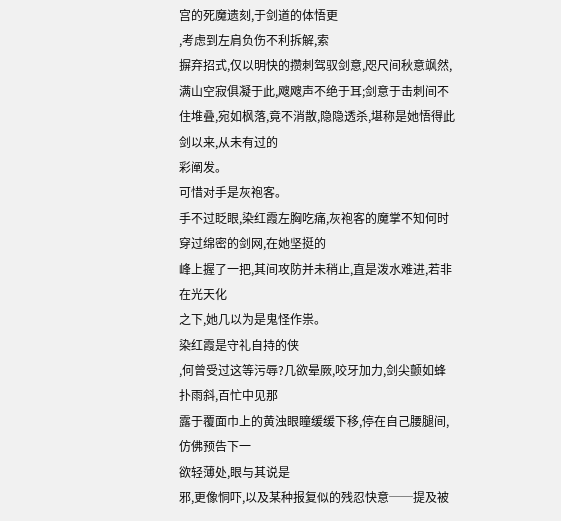宫的死魔遗刻,于剑道的体悟更
,考虑到左肩负伤不利拆解,索
摒弃招式,仅以明快的攒刺驾驭剑意,咫尺间秋意飒然,满山空寂俱凝于此,飕飕声不绝于耳;剑意于击刺间不住堆叠,宛如枫落,竟不消散,隐隐透杀,堪称是她悟得此剑以来,从未有过的
彩阐发。
可惜对手是灰袍客。
手不过眨眼,染红霞左胸吃痛,灰袍客的魔掌不知何时穿过绵密的剑网,在她坚挺的
峰上握了一把,其间攻防并未稍止,直是泼水难进,若非在光天化
之下,她几以为是鬼怪作祟。
染红霞是守礼自持的侠
,何曾受过这等污辱?几欲晕厥,咬牙加力,剑尖颤如蜂扑雨斜,百忙中见那
露于覆面巾上的黄浊眼瞳缓缓下移,停在自己腰腿间,仿佛预告下一
欲轻薄处,眼与其说是
邪,更像恫吓,以及某种报复似的残忍快意──提及被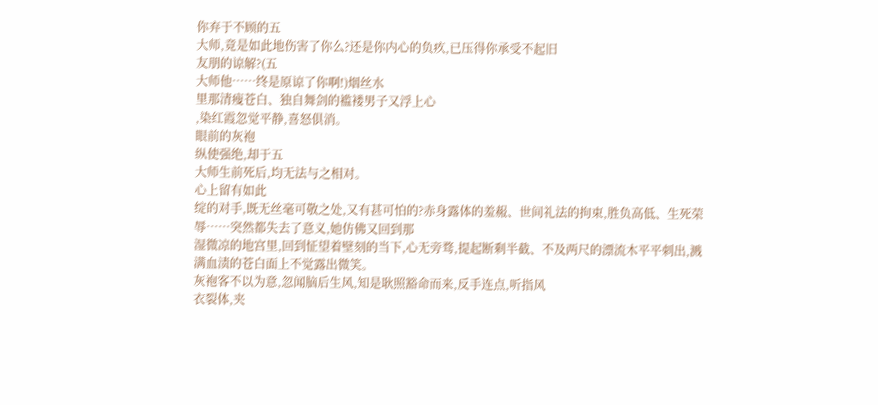你弃于不顾的五
大师,竟是如此地伤害了你么?还是你内心的负疚,已压得你承受不起旧
友朋的谅解?(五
大师他……终是原谅了你啊!)烟丝水
里那清瘦苍白、独自舞剑的褴褛男子又浮上心
,染红霞忽觉平静,喜怒俱消。
眼前的灰袍
纵使强绝,却于五
大师生前死后,均无法与之相对。
心上留有如此
绽的对手,既无丝毫可敬之处,又有甚可怕的?赤身露体的羞赧、世间礼法的拘束,胜负高低、生死荣辱……突然都失去了意义,她仿佛又回到那
湿微凉的地宫里,回到怔望着壁刻的当下,心无旁骛,提起断剩半截、不及两尺的漂流木平平刺出,溅满血渍的苍白面上不觉露出微笑。
灰袍客不以为意,忽闻脑后生风,知是耿照豁命而来,反手连点,听指风
衣裂体,夹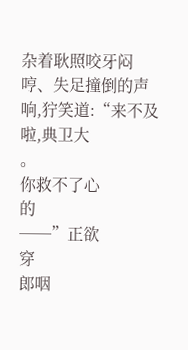杂着耿照咬牙闷哼、失足撞倒的声响,狞笑道:“来不及啦,典卫大
。
你救不了心
的
──”正欲
穿
郎咽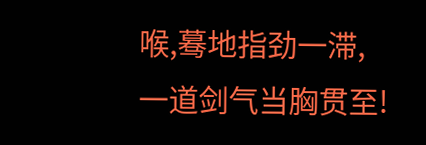喉,蓦地指劲一滞,一道剑气当胸贯至!